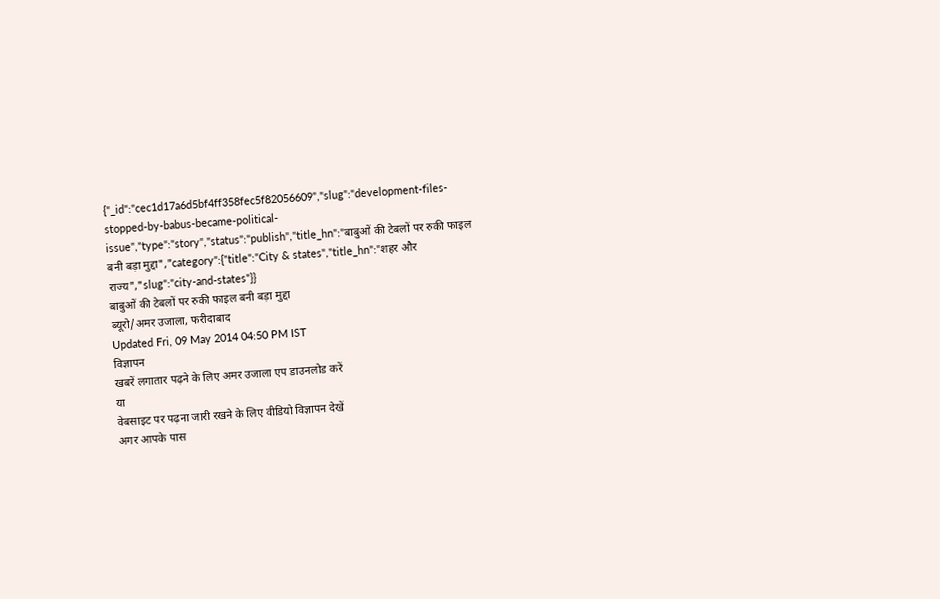{"_id":"cec1d17a6d5bf4ff358fec5f82056609","slug":"development-files-stopped-by-babus-became-political-issue","type":"story","status":"publish","title_hn":"बाबुओं की टेबलों पर रुकी फाइल बनी बड़ा मुद्दा","category":{"title":"City & states","title_hn":"शहर और राज्य","slug":"city-and-states"}}
बाबुओं की टेबलों पर रुकी फाइल बनी बड़ा मुद्दा
ब्यूरो/अमर उजाला, फरीदाबाद
Updated Fri, 09 May 2014 04:50 PM IST
विज्ञापन
खबरें लगातार पढ़ने के लिए अमर उजाला एप डाउनलोड करें
या
वेबसाइट पर पढ़ना जारी रखने के लिए वीडियो विज्ञापन देखें
अगर आपके पास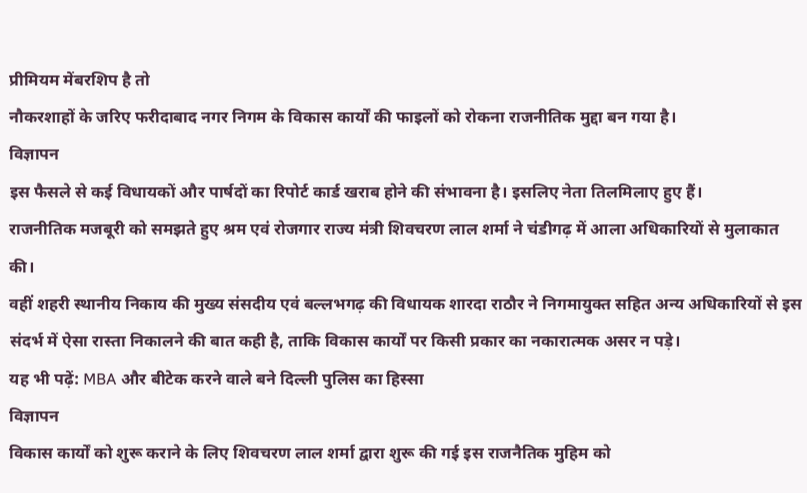प्रीमियम मेंबरशिप है तो
नौकरशाहों के जरिए फरीदाबाद नगर निगम के विकास कार्यों की फाइलों को रोकना राजनीतिक मुद्दा बन गया है।
विज्ञापन
इस फैसले से कई विधायकों और पार्षदों का रिपोर्ट कार्ड खराब होने की संभावना है। इसलिए नेता तिलमिलाए हुए हैं।
राजनीतिक मजबूरी को समझते हुए श्रम एवं रोजगार राज्य मंत्री शिवचरण लाल शर्मा ने चंडीगढ़ में आला अधिकारियों से मुलाकात की।
वहीं शहरी स्थानीय निकाय की मुख्य संसदीय एवं बल्लभगढ़ की विधायक शारदा राठौर ने निगमायुक्त सहित अन्य अधिकारियों से इस संदर्भ में ऐसा रास्ता निकालने की बात कही है, ताकि विकास कार्यों पर किसी प्रकार का नकारात्मक असर न पड़े।
यह भी पढ़ें: MBA और बीटेक करने वाले बने दिल्ली पुलिस का हिस्सा
विज्ञापन
विकास कार्यों को शुरू कराने के लिए शिवचरण लाल शर्मा द्वारा शुरू की गई इस राजनैतिक मुहिम को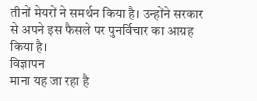तीनों मेयरों ने समर्थन किया है। उन्होंने सरकार से अपने इस फैसले पर पुनर्विचार का आग्रह किया है।
विज्ञापन
माना यह जा रहा है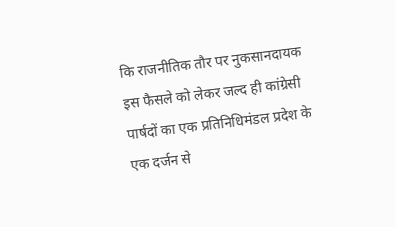कि राजनीतिक तौर पर नुकसानदायक इस फैसले को लेकर जल्द ही कांग्रेसी पार्षदों का एक प्रतिनिधिमंडल प्रदेश के एक दर्जन से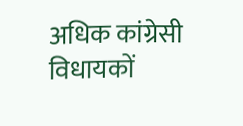अधिक कांग्रेसी विधायकों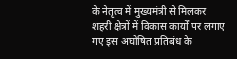के नेतृत्व में मुख्यमंत्री से मिलकर शहरी क्षेत्रों में विकास कार्यों पर लगाए गए इस अघोषित प्रतिबंध के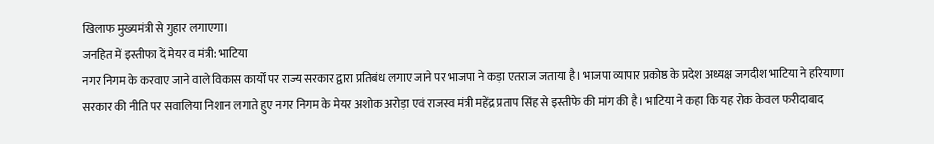खिलाफ मुख्यमंत्री से गुहार लगाएगा।
जनहित में इस्तीफा दें मेयर व मंत्री: भाटिया
नगर निगम के करवाए जाने वाले विकास कार्यों पर राज्य सरकार द्वारा प्रतिबंध लगाए जाने पर भाजपा ने कड़ा एतराज जताया है। भाजपा व्यापार प्रकोष्ठ के प्रदेश अध्यक्ष जगदीश भाटिया ने हरियाणा सरकार की नीति पर सवालिया निशान लगाते हुए नगर निगम के मेयर अशोक अरोड़ा एवं राजस्व मंत्री महेंद्र प्रताप सिंह से इस्तीफे की मांग की है। भाटिया ने कहा कि यह रोक केवल फरीदाबाद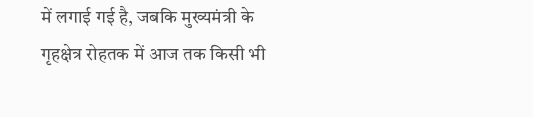में लगाई गई है, जबकि मुख्यमंत्री के गृहक्षेत्र रोहतक में आज तक किसी भी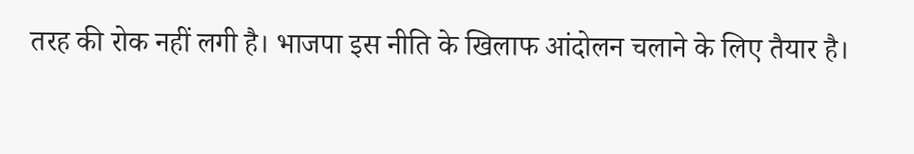तरह की रोक नहीं लगी है। भाजपा इस नीति के खिलाफ आंदोलन चलाने के लिए तैयार है।